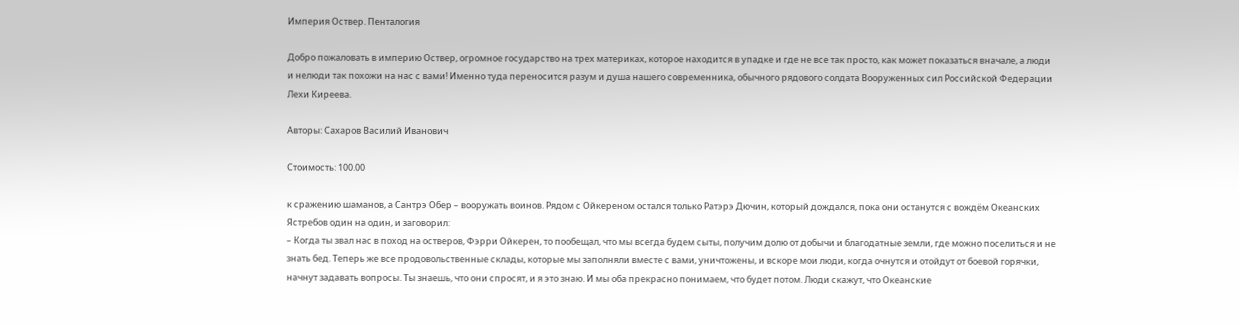Империя Оствер. Пенталогия

Добро пожаловать в империю Оствер, огромное государство на трех материках, которое находится в упадке и где не все так просто, как может показаться вначале, а люди и нелюди так похожи на нас с вами! Именно туда переносится разум и душа нашего современника, обычного рядового солдата Вооруженных сил Российской Федерации Лехи Киреева.

Авторы: Сахаров Василий Иванович

Стоимость: 100.00

к сражению шаманов, а Сантрэ Обер – вооружать воинов. Рядом с Ойкереном остался только Ратэрэ Дючин, который дождался, пока они останутся с вождём Океанских Ястребов один на один, и заговорил:
– Когда ты звал нас в поход на остверов, Фэрри Ойкерен, то пообещал, что мы всегда будем сыты, получим долю от добычи и благодатные земли, где можно поселиться и не знать бед. Теперь же все продовольственные склады, которые мы заполняли вместе с вами, уничтожены, и вскоре мои люди, когда очнутся и отойдут от боевой горячки, начнут задавать вопросы. Ты знаешь, что они спросят, и я это знаю. И мы оба прекрасно понимаем, что будет потом. Люди скажут, что Океанские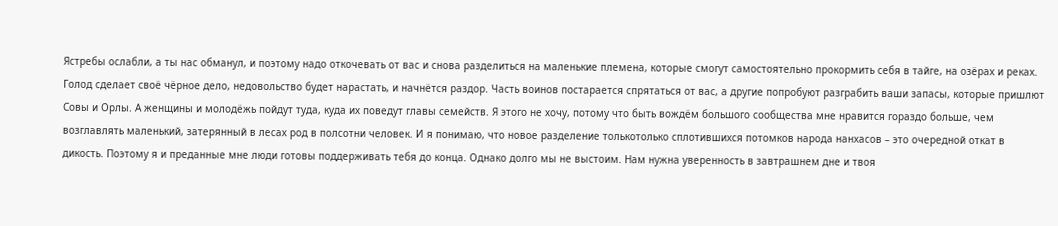Ястребы ослабли, а ты нас обманул, и поэтому надо откочевать от вас и снова разделиться на маленькие племена, которые смогут самостоятельно прокормить себя в тайге, на озёрах и реках. Голод сделает своё чёрное дело, недовольство будет нарастать, и начнётся раздор. Часть воинов постарается спрятаться от вас, а другие попробуют разграбить ваши запасы, которые пришлют Совы и Орлы. А женщины и молодёжь пойдут туда, куда их поведут главы семейств. Я этого не хочу, потому что быть вождём большого сообщества мне нравится гораздо больше, чем возглавлять маленький, затерянный в лесах род в полсотни человек. И я понимаю, что новое разделение толькотолько сплотившихся потомков народа нанхасов – это очередной откат в дикость. Поэтому я и преданные мне люди готовы поддерживать тебя до конца. Однако долго мы не выстоим. Нам нужна уверенность в завтрашнем дне и твоя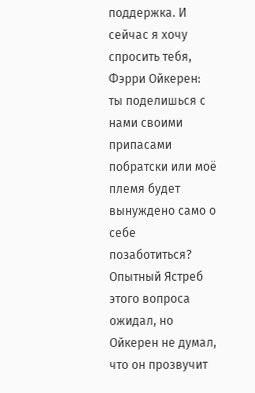поддержка. И сейчас я хочу спросить тебя, Фэрри Ойкерен: ты поделишься с нами своими припасами побратски или моё племя будет вынуждено само о себе позаботиться?
Опытный Ястреб этого вопроса ожидал, но Ойкерен не думал, что он прозвучит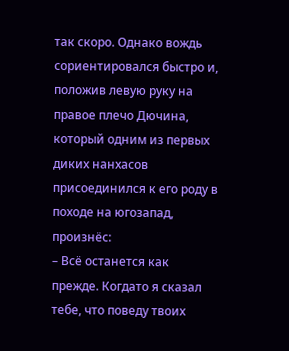так скоро. Однако вождь сориентировался быстро и, положив левую руку на правое плечо Дючина, который одним из первых диких нанхасов присоединился к его роду в походе на югозапад, произнёс:
– Всё останется как прежде. Когдато я сказал тебе, что поведу твоих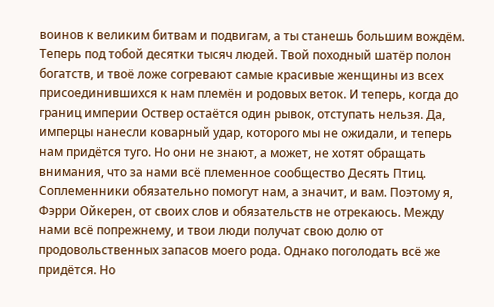воинов к великим битвам и подвигам, а ты станешь большим вождём. Теперь под тобой десятки тысяч людей. Твой походный шатёр полон богатств, и твоё ложе согревают самые красивые женщины из всех присоединившихся к нам племён и родовых веток. И теперь, когда до границ империи Оствер остаётся один рывок, отступать нельзя. Да, имперцы нанесли коварный удар, которого мы не ожидали, и теперь нам придётся туго. Но они не знают, а может, не хотят обращать внимания, что за нами всё племенное сообщество Десять Птиц. Соплеменники обязательно помогут нам, а значит, и вам. Поэтому я, Фэрри Ойкерен, от своих слов и обязательств не отрекаюсь. Между нами всё попрежнему, и твои люди получат свою долю от продовольственных запасов моего рода. Однако поголодать всё же придётся. Но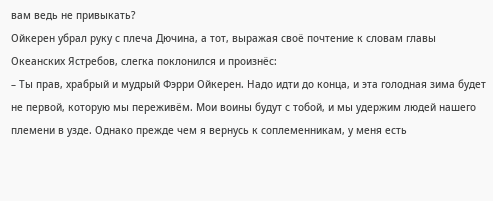вам ведь не привыкать?
Ойкерен убрал руку с плеча Дючина, а тот, выражая своё почтение к словам главы Океанских Ястребов, слегка поклонился и произнёс:
– Ты прав, храбрый и мудрый Фэрри Ойкерен. Надо идти до конца, и эта голодная зима будет не первой, которую мы переживём. Мои воины будут с тобой, и мы удержим людей нашего племени в узде. Однако прежде чем я вернусь к соплеменникам, у меня есть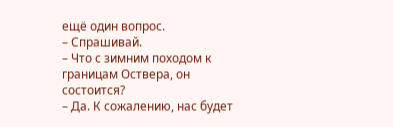ещё один вопрос.
– Спрашивай.
– Что с зимним походом к границам Оствера, он состоится?
– Да. К сожалению, нас будет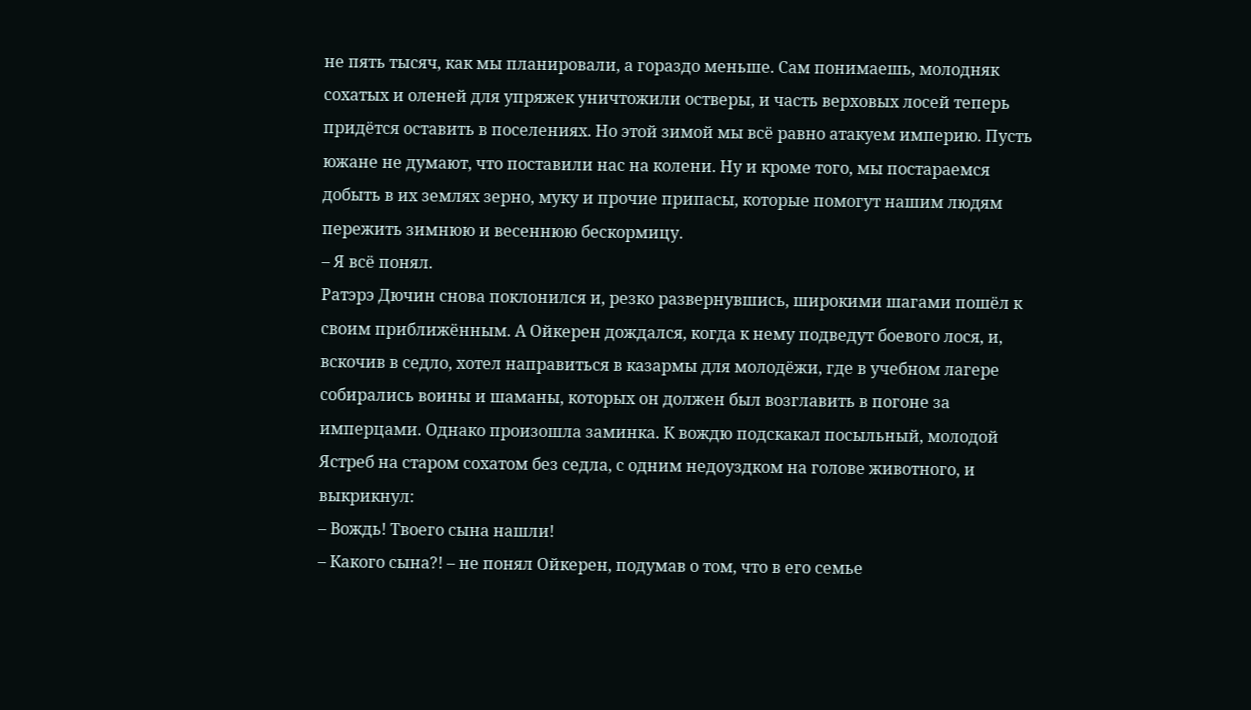не пять тысяч, как мы планировали, а гораздо меньше. Сам понимаешь, молодняк сохатых и оленей для упряжек уничтожили остверы, и часть верховых лосей теперь придётся оставить в поселениях. Но этой зимой мы всё равно атакуем империю. Пусть южане не думают, что поставили нас на колени. Ну и кроме того, мы постараемся добыть в их землях зерно, муку и прочие припасы, которые помогут нашим людям пережить зимнюю и весеннюю бескормицу.
– Я всё понял.
Ратэрэ Дючин снова поклонился и, резко развернувшись, широкими шагами пошёл к своим приближённым. А Ойкерен дождался, когда к нему подведут боевого лося, и, вскочив в седло, хотел направиться в казармы для молодёжи, где в учебном лагере собирались воины и шаманы, которых он должен был возглавить в погоне за имперцами. Однако произошла заминка. К вождю подскакал посыльный, молодой Ястреб на старом сохатом без седла, с одним недоуздком на голове животного, и выкрикнул:
– Вождь! Твоего сына нашли!
– Какого сына?! – не понял Ойкерен, подумав о том, что в его семье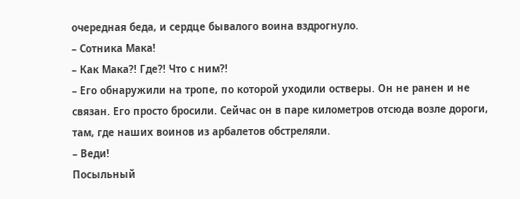очередная беда, и сердце бывалого воина вздрогнуло.
– Сотника Мака!
– Как Мака?! Где?! Что с ним?!
– Его обнаружили на тропе, по которой уходили остверы. Он не ранен и не связан. Его просто бросили. Сейчас он в паре километров отсюда возле дороги, там, где наших воинов из арбалетов обстреляли.
– Веди!
Посыльный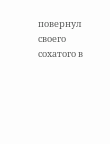повернул своего сохатого в